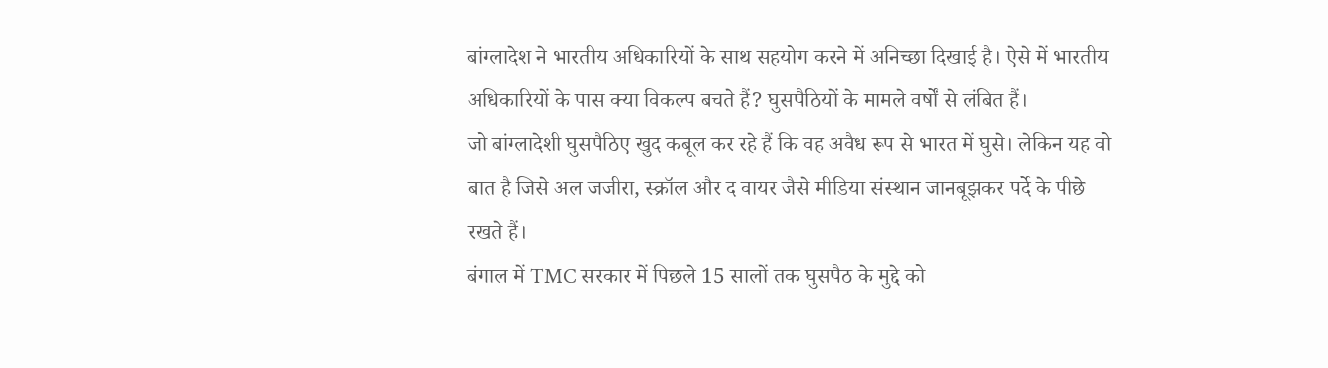बांग्लादेश ने भारतीय अधिकारियों के साथ सहयोग करने में अनिच्छा दिखाई है। ऐसे में भारतीय अधिकारियों के पास क्या विकल्प बचते हैं? घुसपैठियों के मामले वर्षों से लंबित हैं।
जो बांग्लादेशी घुसपैठिए खुद कबूल कर रहे हैं कि वह अवैध रूप से भारत में घुसे। लेकिन यह वो बात है जिसे अल जजीरा, स्क्रॉल और द वायर जैसे मीडिया संस्थान जानबूझकर पर्दे के पीछे रखते हैं।
बंगाल में TMC सरकार में पिछले 15 सालों तक घुसपैठ के मुद्दे को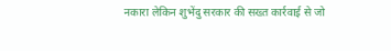नकारा लेकिन शुभेंदु सरकार की सख्त कार्रवाई से जो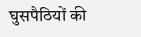घुसपैठियों की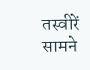तस्वीरें सामने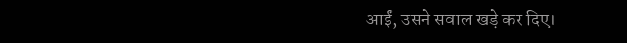आईं, उसने सवाल खड़े कर दिए।